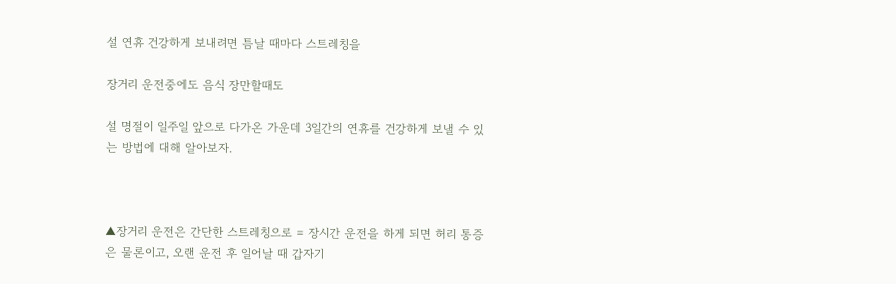설 연휴 건강하게 보내려면 틈날 때마다 스트레칭을

장거리 운전중에도 음식 장만할때도

설 명절이 일주일 앞으로 다가온 가운데 3일간의 연휴를 건강하게 보낼 수 있는 방법에 대해 알아보자.



▲장거리 운전은 간단한 스트레칭으로 = 장시간 운전을 하게 되면 허리 통증은 물론이고, 오랜 운전 후 일어날 때 갑자기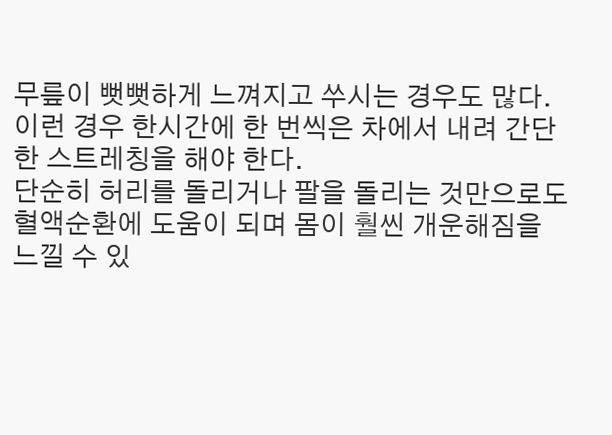무릎이 뻣뻣하게 느껴지고 쑤시는 경우도 많다.
이런 경우 한시간에 한 번씩은 차에서 내려 간단한 스트레칭을 해야 한다.
단순히 허리를 돌리거나 팔을 돌리는 것만으로도 혈액순환에 도움이 되며 몸이 훨씬 개운해짐을 느낄 수 있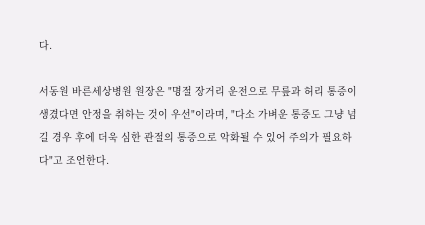다.

서동원 바른세상병원 원장은 "명절 장거리 운전으로 무릎과 허리 통증이 생겼다면 안정을 취하는 것이 우선"이라며, "다소 가벼운 통증도 그냥 넘길 경우 후에 더욱 심한 관절의 통증으로 악화될 수 있어 주의가 필요하다"고 조언한다.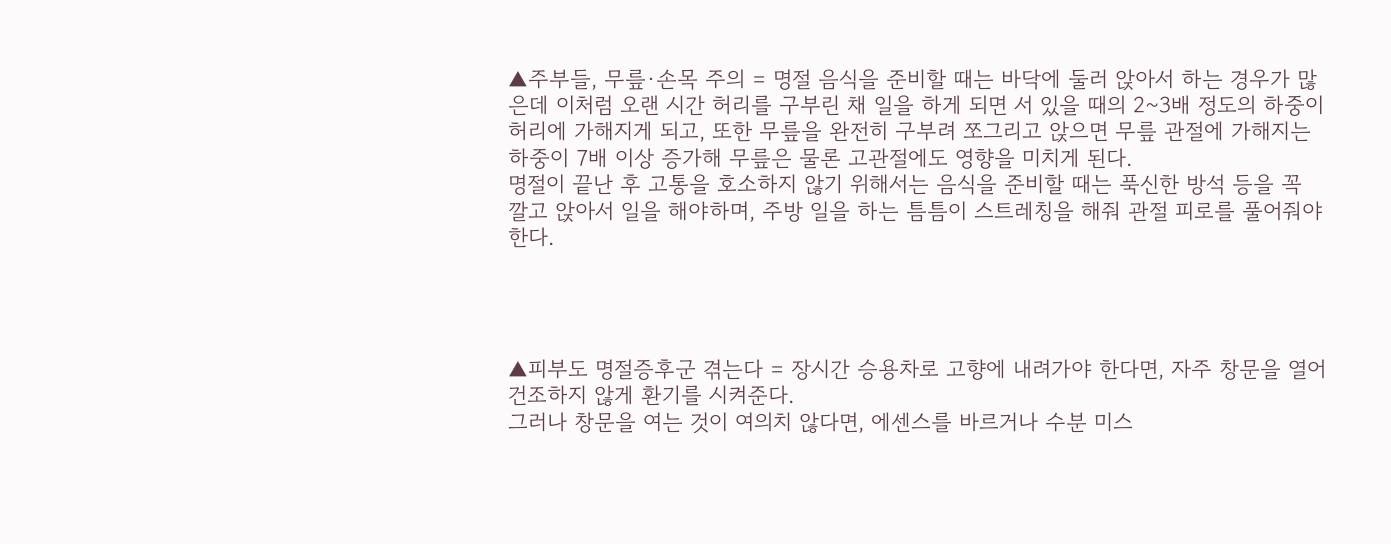▲주부들, 무릎·손목 주의 = 명절 음식을 준비할 때는 바닥에 둘러 앉아서 하는 경우가 많은데 이처럼 오랜 시간 허리를 구부린 채 일을 하게 되면 서 있을 때의 2~3배 정도의 하중이 허리에 가해지게 되고, 또한 무릎을 완전히 구부려 쪼그리고 앉으면 무릎 관절에 가해지는 하중이 7배 이상 증가해 무릎은 물론 고관절에도 영향을 미치게 된다.
명절이 끝난 후 고통을 호소하지 않기 위해서는 음식을 준비할 때는 푹신한 방석 등을 꼭 깔고 앉아서 일을 해야하며, 주방 일을 하는 틈틈이 스트레칭을 해줘 관절 피로를 풀어줘야 한다.




▲피부도 명절증후군 겪는다 = 장시간 승용차로 고향에 내려가야 한다면, 자주 창문을 열어 건조하지 않게 환기를 시켜준다.
그러나 창문을 여는 것이 여의치 않다면, 에센스를 바르거나 수분 미스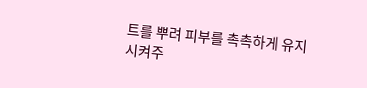트를 뿌려 피부를 촉촉하게 유지시켜주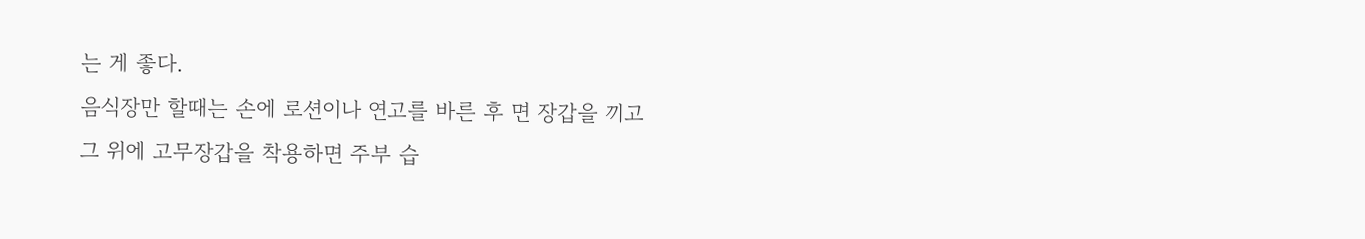는 게 좋다.
음식장만 할때는 손에 로션이나 연고를 바른 후 면 장갑을 끼고 그 위에 고무장갑을 착용하면 주부 습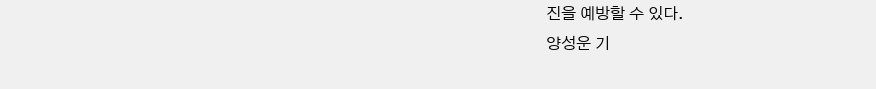진을 예방할 수 있다.
양성운 기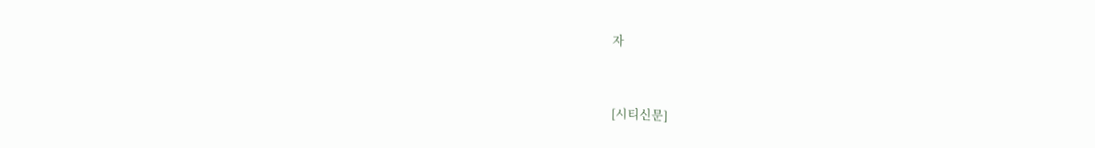자


[시티신문]